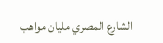الشارع المصري مليان مواهب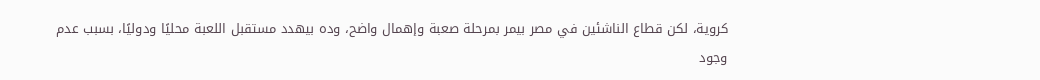كروية، لكن قطاع الناشئين في مصر بيمر بمرحلة صعبة وإهمال واضح، وده بيهدد مستقبل اللعبة محليًا ودوليًا، بسبب عدم وجود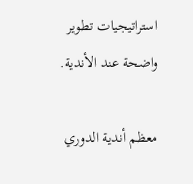استراتيجيات تطوير واضحة عند الأندية.

معظم أندية الدوري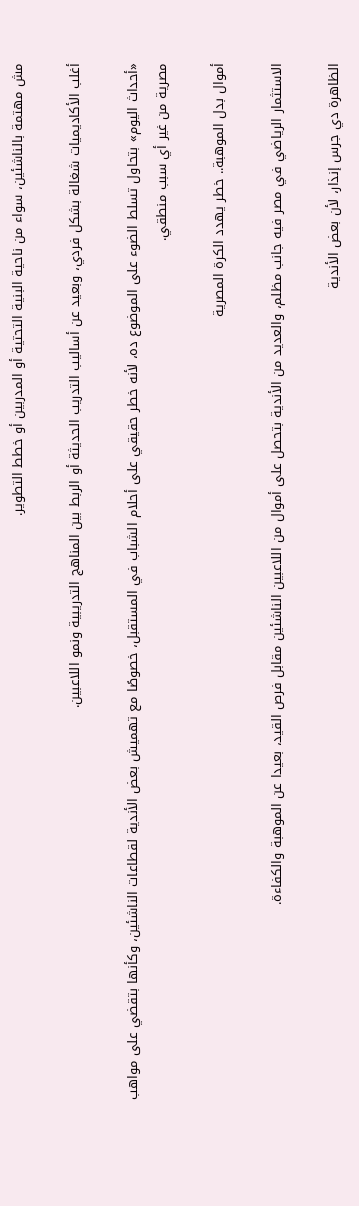مش مهتمة بالناشئين، سواء من ناحية البنية التحتية أو المدربين أو خطط التطوير.

أغلب الأكاديميات شغالة بشكل فردي، وبعيد عن أساليب التدريب الحديثة أو الربط بين المناهج التدريبية ونمو اللاعبين.

«أحداث اليوم» بتحاول تسلط الضوء على الموضوع ده، لأنه خطر حقيقي على أحلام الشباب في المستقبل، خصوصًا مع تهميش بعض الأندية لقطاعات الناشئين، وكأنها بتقضي على مواهب مصرية من غير أي سبب منطقي.

أموال بدل الموهبة.. خطر يهدد الكرة المصرية

الاستثمار الرياضي في مصر فيه جانب مظلم، والعديد من الأندية بتحصل على أموال من اللاعبين الناشئين مقابل فرص القيد، بعيدا عن الموهبة والكفاءة.

الظاهرة دي جرس إنذار، لأن بعض الأندية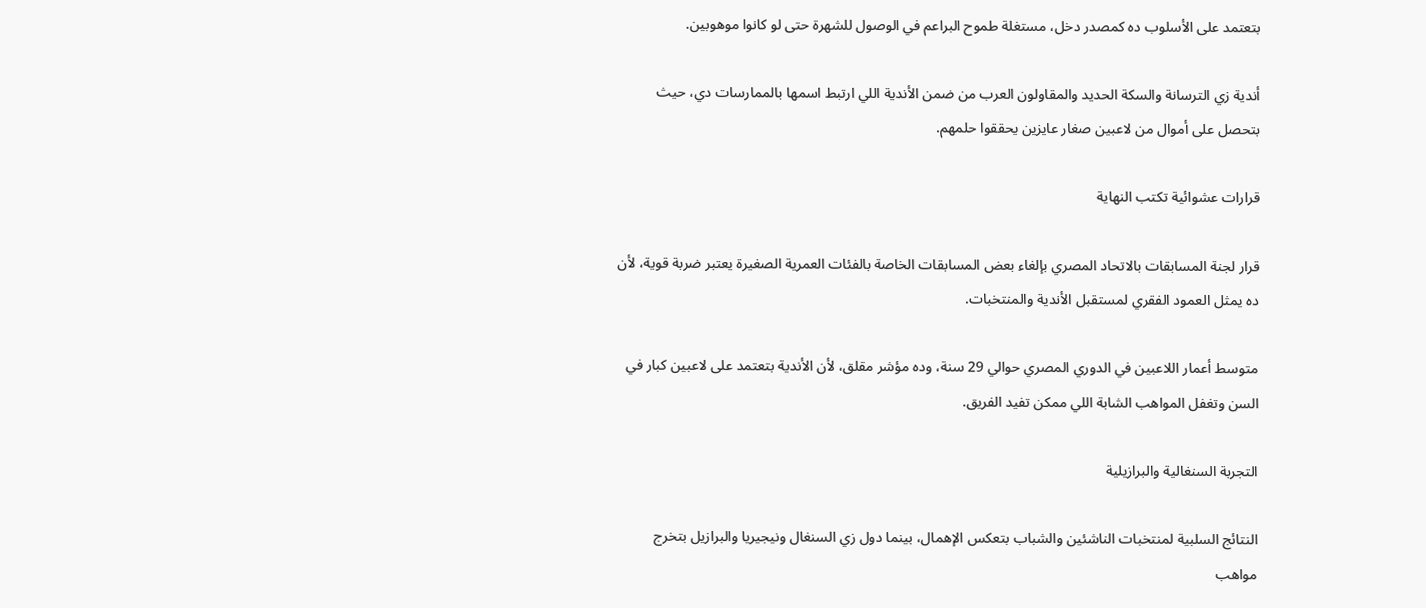بتعتمد على الأسلوب ده كمصدر دخل، مستغلة طموح البراعم في الوصول للشهرة حتى لو كانوا موهوبين.

أندية زي الترسانة والسكة الحديد والمقاولون العرب من ضمن الأندية اللي ارتبط اسمها بالممارسات دي، حيث بتحصل على أموال من لاعبين صغار عايزين يحققوا حلمهم.

قرارات عشوائية تكتب النهاية

قرار لجنة المسابقات بالاتحاد المصري بإلغاء بعض المسابقات الخاصة بالفئات العمرية الصغيرة يعتبر ضربة قوية، لأن ده يمثل العمود الفقري لمستقبل الأندية والمنتخبات.

متوسط أعمار اللاعبين في الدوري المصري حوالي 29 سنة، وده مؤشر مقلق، لأن الأندية بتعتمد على لاعبين كبار في السن وتغفل المواهب الشابة اللي ممكن تفيد الفريق.

التجربة السنغالية والبرازيلية

النتائج السلبية لمنتخبات الناشئين والشباب بتعكس الإهمال، بينما دول زي السنغال ونيجيريا والبرازيل بتخرج مواهب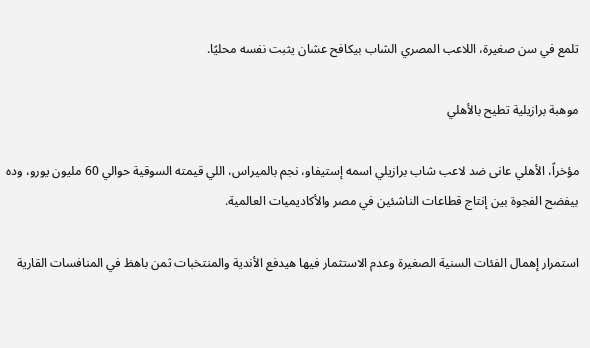تلمع في سن صغيرة، اللاعب المصري الشاب بيكافح عشان يثبت نفسه محليًا.

موهبة برازيلية تطيح بالأهلي

مؤخراً، الأهلي عانى ضد لاعب شاب برازيلي اسمه إستيفاو، نجم بالميراس، اللي قيمته السوقية حوالي 60 مليون يورو، وده بيفضح الفجوة بين إنتاج قطاعات الناشئين في مصر والأكاديميات العالمية.

استمرار إهمال الفئات السنية الصغيرة وعدم الاستثمار فيها هيدفع الأندية والمنتخبات ثمن باهظ في المنافسات القارية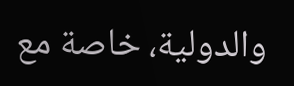والدولية، خاصة مع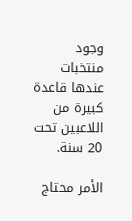وجود منتخبات عندها قاعدة كبيرة من اللاعبين تحت 20 سنة.

الأمر محتاج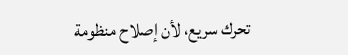تحرك سريع، لأن إصلاح منظومة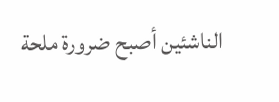الناشئين أصبح ضرورة ملحة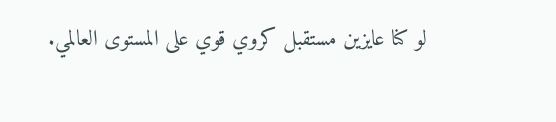لو كنا عايزين مستقبل كروي قوي على المستوى العالمي.